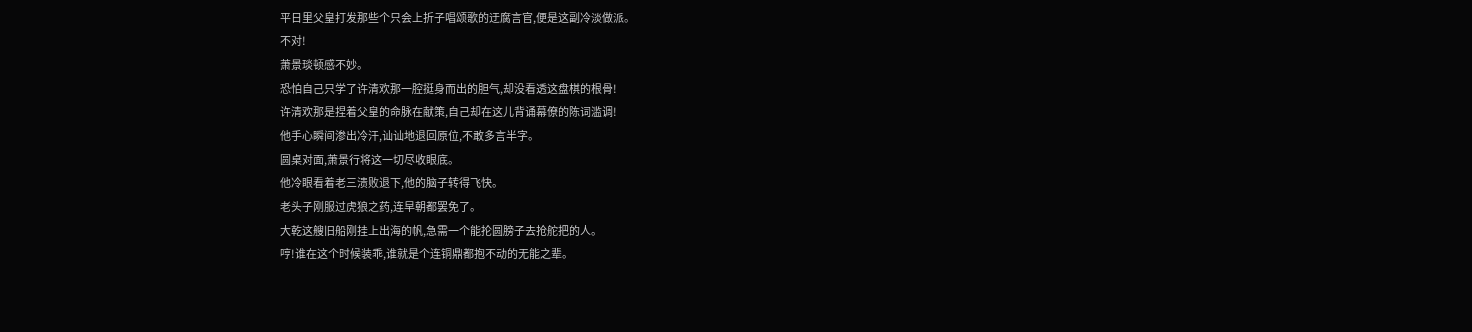平日里父皇打发那些个只会上折子唱颂歌的迂腐言官,便是这副冷淡做派。
不对!
萧景琰顿感不妙。
恐怕自己只学了许清欢那一腔挺身而出的胆气,却没看透这盘棋的根骨!
许清欢那是捏着父皇的命脉在献策,自己却在这儿背诵幕僚的陈词滥调!
他手心瞬间渗出冷汗,讪讪地退回原位,不敢多言半字。
圆桌对面,萧景行将这一切尽收眼底。
他冷眼看着老三溃败退下,他的脑子转得飞快。
老头子刚服过虎狼之药,连早朝都罢免了。
大乾这艘旧船刚挂上出海的帆,急需一个能抡圆膀子去抢舵把的人。
哼!谁在这个时候装乖,谁就是个连铜鼎都抱不动的无能之辈。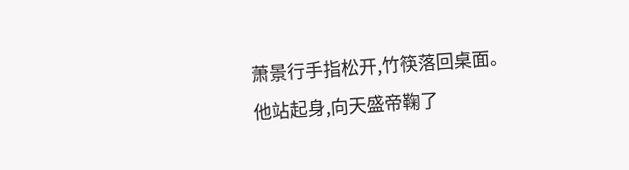萧景行手指松开,竹筷落回桌面。
他站起身,向天盛帝鞠了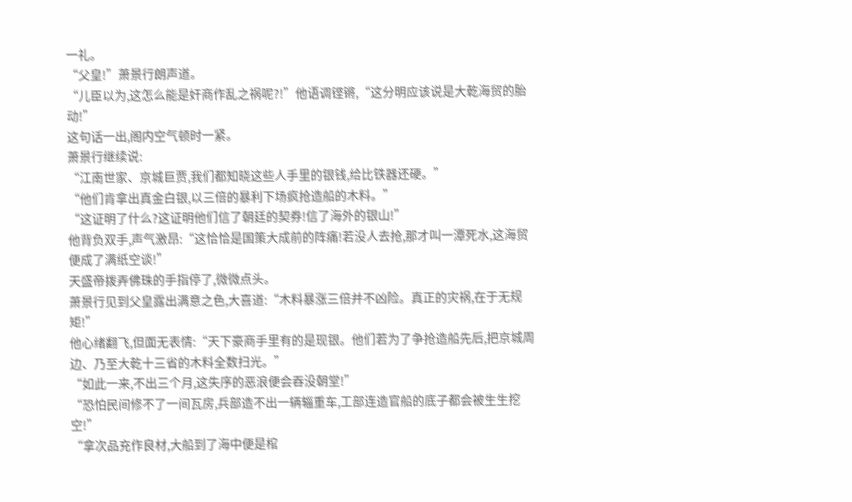一礼。
“父皇!”萧景行朗声道。
“儿臣以为,这怎么能是奸商作乱之祸呢?!”他语调铿锵,“这分明应该说是大乾海贸的胎动!”
这句话一出,阁内空气顿时一紧。
萧景行继续说:
“江南世家、京城巨贾,我们都知晓这些人手里的银钱,给比铁器还硬。”
“他们肯拿出真金白银,以三倍的暴利下场疯抢造船的木料。”
“这证明了什么?这证明他们信了朝廷的契券!信了海外的银山!”
他背负双手,声气激昂:“这恰恰是国策大成前的阵痛!若没人去抢,那才叫一潭死水,这海贸便成了满纸空谈!”
天盛帝拨弄佛珠的手指停了,微微点头。
萧景行见到父皇露出满意之色,大喜道:“木料暴涨三倍并不凶险。真正的灾祸,在于无规矩!”
他心绪翻飞,但面无表情:“天下豪商手里有的是现银。他们若为了争抢造船先后,把京城周边、乃至大乾十三省的木料全数扫光。”
“如此一来,不出三个月,这失序的恶浪便会吞没朝堂!”
“恐怕民间修不了一间瓦房,兵部造不出一辆辎重车,工部连造官船的底子都会被生生挖空!”
“拿次品充作良材,大船到了海中便是棺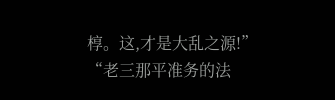椁。这,才是大乱之源!”
“老三那平准务的法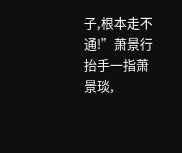子,根本走不通!”萧景行抬手一指萧景琰,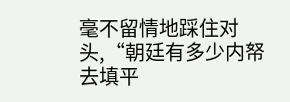毫不留情地踩住对头,“朝廷有多少内帑去填平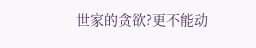世家的贪欲?更不能动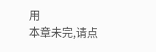用
本章未完,请点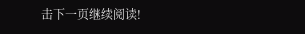击下一页继续阅读!